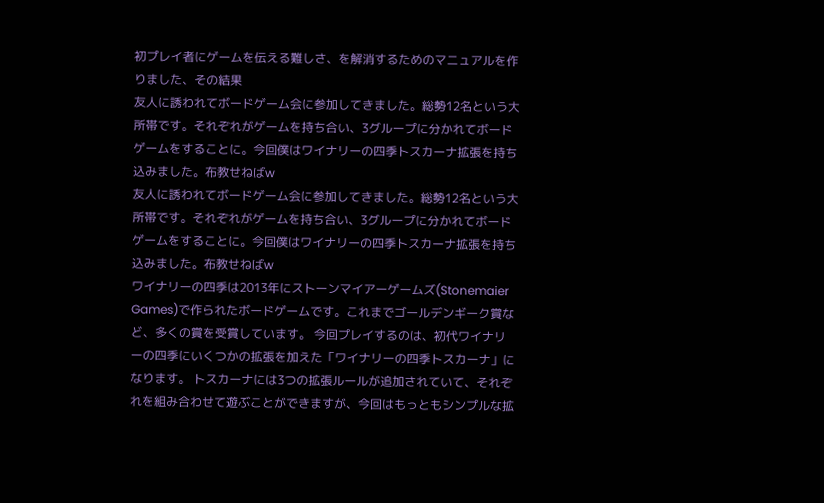初プレイ者にゲームを伝える難しさ、を解消するためのマニュアルを作りました、その結果
友人に誘われてボードゲーム会に参加してきました。総勢12名という大所帯です。それぞれがゲームを持ち合い、3グループに分かれてボードゲームをすることに。今回僕はワイナリーの四季トスカーナ拡張を持ち込みました。布教せねばw
友人に誘われてボードゲーム会に参加してきました。総勢12名という大所帯です。それぞれがゲームを持ち合い、3グループに分かれてボードゲームをすることに。今回僕はワイナリーの四季トスカーナ拡張を持ち込みました。布教せねばw
ワイナリーの四季は2013年にストーンマイアーゲームズ(Stonemaier Games)で作られたボードゲームです。これまでゴールデンギーク賞など、多くの賞を受賞しています。 今回プレイするのは、初代ワイナリーの四季にいくつかの拡張を加えた「ワイナリーの四季トスカーナ」になります。 トスカーナには3つの拡張ルールが追加されていて、それぞれを組み合わせて遊ぶことができますが、今回はもっともシンプルな拡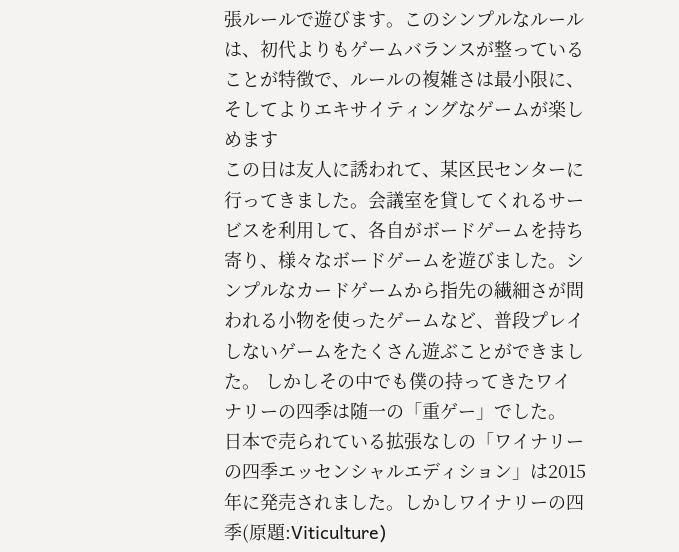張ルールで遊びます。このシンプルなルールは、初代よりもゲームバランスが整っていることが特徴で、ルールの複雑さは最小限に、そしてよりエキサイティングなゲームが楽しめます
この日は友人に誘われて、某区民センターに行ってきました。会議室を貸してくれるサービスを利用して、各自がボードゲームを持ち寄り、様々なボードゲームを遊びました。シンプルなカードゲームから指先の繊細さが問われる小物を使ったゲームなど、普段プレイしないゲームをたくさん遊ぶことができました。 しかしその中でも僕の持ってきたワイナリーの四季は随一の「重ゲー」でした。
日本で売られている拡張なしの「ワイナリーの四季エッセンシャルエディション」は2015年に発売されました。しかしワイナリーの四季(原題:Viticulture)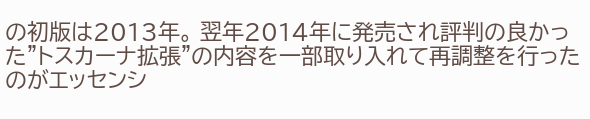の初版は2013年。 翌年2014年に発売され評判の良かった"トスカーナ拡張"の内容を一部取り入れて再調整を行ったのがエッセンシ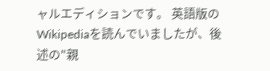ャルエディションです。 英語版のWikipediaを読んでいましたが、後述の"親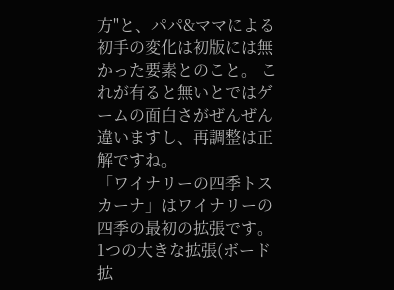方"と、パパ&ママによる初手の変化は初版には無かった要素とのこと。 これが有ると無いとではゲームの面白さがぜんぜん違いますし、再調整は正解ですね。
「ワイナリーの四季トスカーナ」はワイナリーの四季の最初の拡張です。 1つの大きな拡張(ボード拡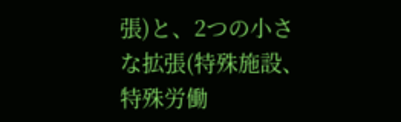張)と、2つの小さな拡張(特殊施設、特殊労働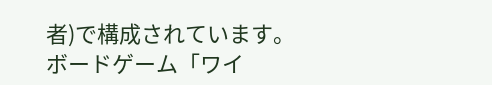者)で構成されています。
ボードゲーム「ワイ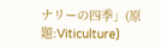ナリーの四季」(原題:Viticulture)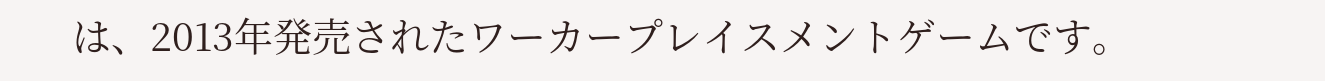は、2013年発売されたワーカープレイスメントゲームです。